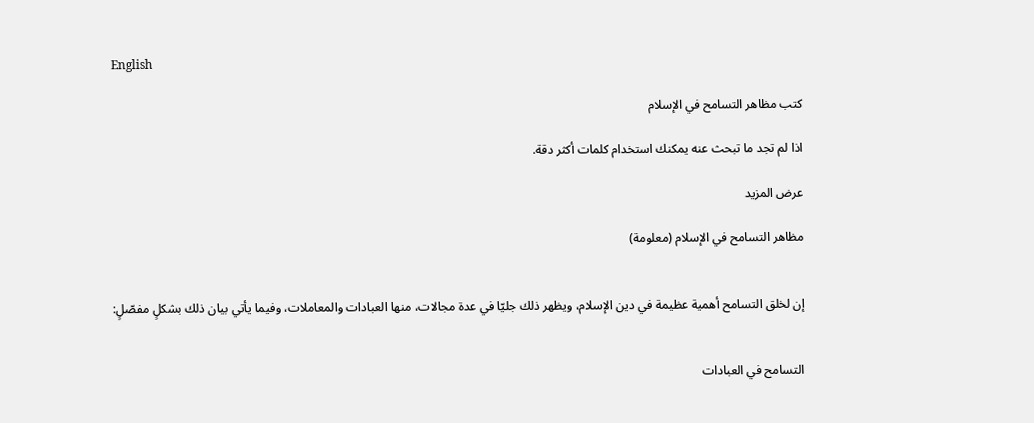English

كتب مظاهر التسامح في الإسلام

اذا لم تجد ما تبحث عنه يمكنك استخدام كلمات أكثر دقة.

عرض المزيد

مظاهر التسامح في الإسلام (معلومة)


إن لخلق التسامح أهمية عظيمة في دين الإسلام، ويظهر ذلك جليّا في عدة مجالات، منها العبادات والمعاملات، وفيما يأتي بيان ذلك بشكلٍ مفصّلٍ:


التسامح في العبادات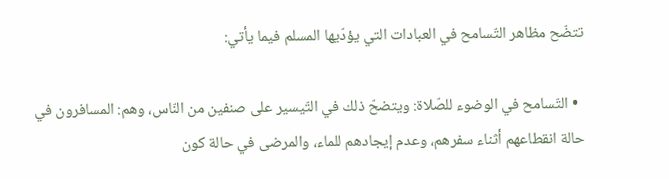تتضّح مظاهر التّسامح في العبادات التي يؤدّيها المسلم فيما يأتي:

  • التّسامح في الوضوء للصّلاة: ويتضحّ ذلك في التّيسير على صنفين من النّاس، وهم: المسافرون في حالة انقطاعهم أثناء سفرهم، وعدم إيجادهم للماء، والمرضى في حالة كون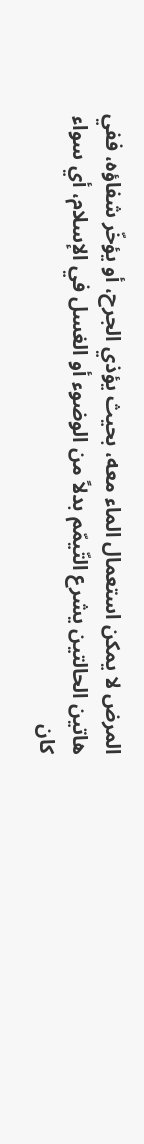المرض لا يمكن استعمال الماء معه، بحيث يؤذي الجرح، أو يؤخّر شفاؤه، ففي هاتين الحالتين يشرع التّيمّم بدلاً من الوضوء أو الغسل في الإسلام، أي سواء كان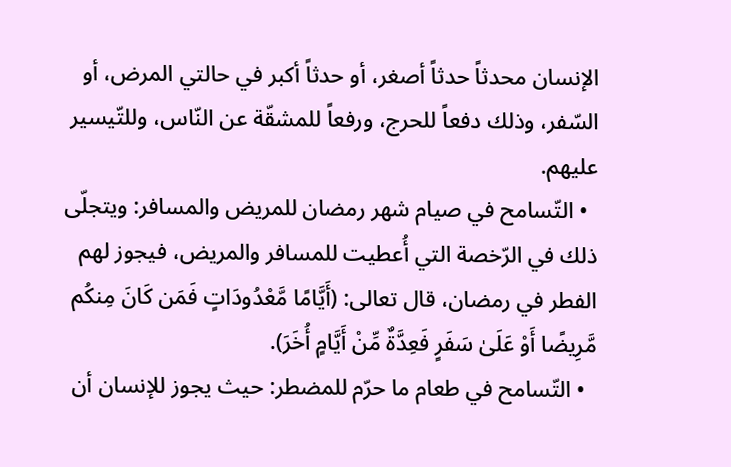الإنسان محدثاً حدثاً أصغر، أو حدثاً أكبر في حالتي المرض، أو السّفر، وذلك دفعاً للحرج، ورفعاً للمشقّة عن النّاس، وللتّيسير عليهم.
  • التّسامح في صيام شهر رمضان للمريض والمسافر: ويتجلّى ذلك في الرّخصة التي أُعطيت للمسافر والمريض، فيجوز لهم الفطر في رمضان، قال تعالى: (أَيَّامًا مَّعْدُودَاتٍ فَمَن كَانَ مِنكُم مَّرِيضًا أَوْ عَلَىٰ سَفَرٍ فَعِدَّةٌ مِّنْ أَيَّامٍ أُخَرَ).
  • التّسامح في طعام ما حرّم للمضطر: حيث يجوز للإنسان أن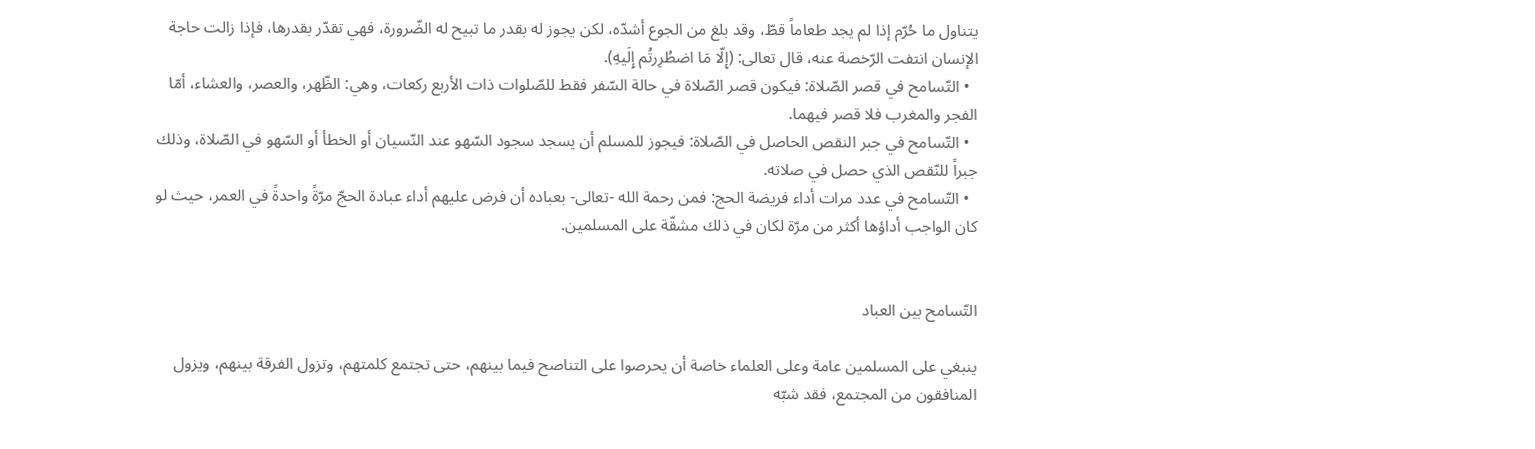يتناول ما حُرّم إذا لم يجد طعاماً قطّ، وقد بلغ من الجوع أشدّه، لكن يجوز له بقدر ما تبيح له الضّرورة، فهي تقدّر بقدرها، فإذا زالت حاجة الإنسان انتفت الرّخصة عنه، قال تعالى: (إِلّا مَا اضطُرِرتُم إِلَيهِ).
  • التّسامح في قصر الصّلاة: فيكون قصر الصّلاة في حالة السّفر فقط للصّلوات ذات الأربع ركعات، وهي: الظّهر، والعصر، والعشاء، أمّا الفجر والمغرب فلا قصر فيهما.
  • التّسامح في جبر النقص الحاصل في الصّلاة: فيجوز للمسلم أن يسجد سجود السّهو عند النّسيان أو الخطأ أو السّهو في الصّلاة، وذلك جبراً للنّقص الذي حصل في صلاته.
  • التّسامح في عدد مرات أداء فريضة الحج: فمن رحمة الله -تعالى- بعباده أن فرض عليهم أداء عبادة الحجّ مرّةً واحدةً في العمر، حيث لو كان الواجب أداؤها أكثر من مرّة لكان في ذلك مشقّة على المسلمين.


التّسامح بين العباد

ينبغي على المسلمين عامة وعلى العلماء خاصة أن يحرصوا على التناصح فيما بينهم، حتى تجتمع كلمتهم، وتزول الفرقة بينهم، ويزول المنافقون من المجتمع، فقد شبّه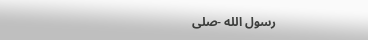رسول الله -صلى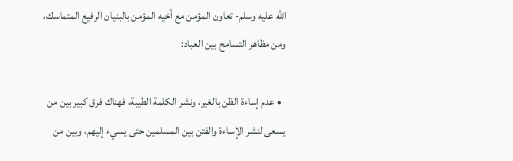الله عليه وسلم- تعاون المؤمن مع أخيه المؤمن بالبنيان الرفيع المتماسك، ومن مظاهر التسامح بين العباد:

  • عدم إساءة الظن بالغير، ونشر الكلمة الطيبة، فهناك فرق كبير بين من يسعى لنشر الإساءة والفتن بين المسلمين حتى يسيء إليهم، وبين من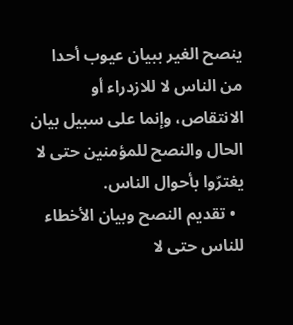ينصح الغير ببيان عيوب أحدا من الناس لا للازدراء أو الانتقاص، وإنما على سبيل بيان الحال والنصح للمؤمنين حتى لا يغترّوا بأحوال الناس.
  • تقديم النصح وبيان الأخطاء للناس حتى لا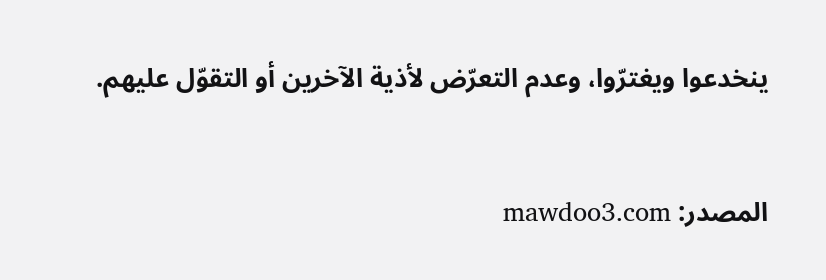ينخدعوا ويغترّوا، وعدم التعرّض لأذية الآخرين أو التقوّل عليهم.


المصدر: mawdoo3.com